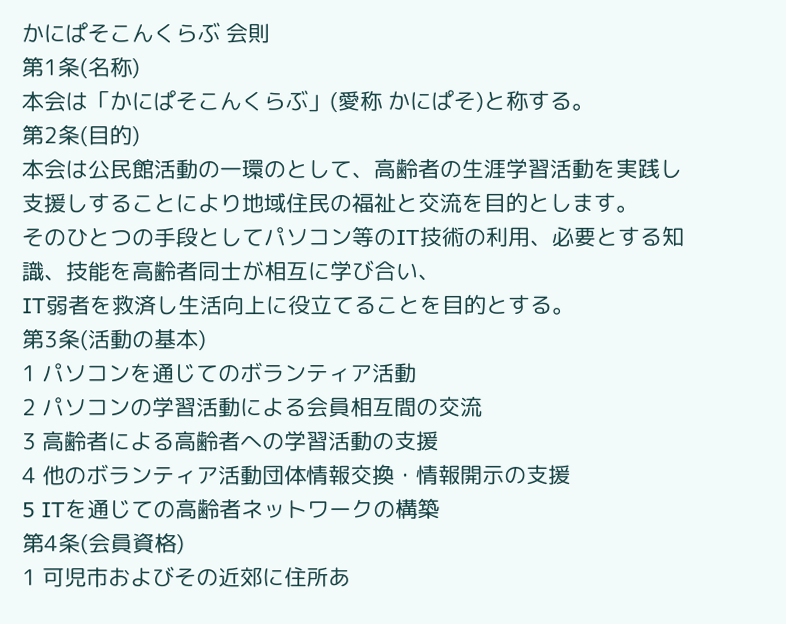かにぱそこんくらぶ 会則
第1条(名称)
本会は「かにぱそこんくらぶ」(愛称 かにぱそ)と称する。
第2条(目的)
本会は公民館活動の一環のとして、高齢者の生涯学習活動を実践し支援しすることにより地域住民の福祉と交流を目的とします。
そのひとつの手段としてパソコン等のIT技術の利用、必要とする知識、技能を高齢者同士が相互に学び合い、
IT弱者を救済し生活向上に役立てることを目的とする。
第3条(活動の基本)
1 パソコンを通じてのボランティア活動
2 パソコンの学習活動による会員相互間の交流
3 高齢者による高齢者への学習活動の支援
4 他のボランティア活動団体情報交換・情報開示の支援
5 ITを通じての高齢者ネットワークの構築
第4条(会員資格)
1 可児市およびその近郊に住所あ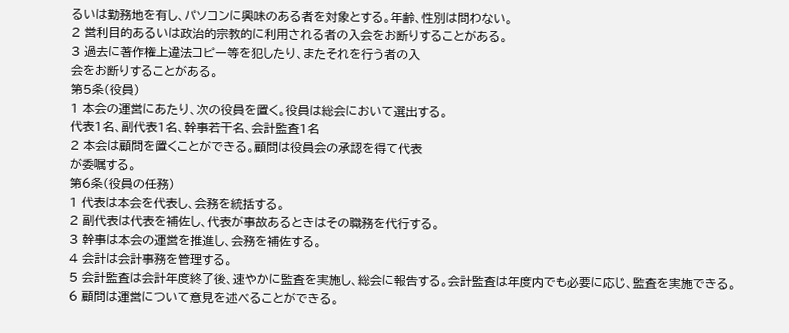るいは勤務地を有し、パソコンに興味のある者を対象とする。年齢、性別は問わない。
2 営利目的あるいは政治的宗教的に利用される者の入会をお断りすることがある。
3 過去に著作権上違法コピー等を犯したり、またそれを行う者の入
会をお断りすることがある。
第5条(役員)
1 本会の運営にあたり、次の役員を置く。役員は総会において選出する。
代表1名、副代表1名、幹事若干名、会計監査1名
2 本会は顧問を置くことができる。顧問は役員会の承認を得て代表
が委嘱する。
第6条(役員の任務)
1 代表は本会を代表し、会務を統括する。
2 副代表は代表を補佐し、代表が事故あるときはその職務を代行する。
3 幹事は本会の運営を推進し、会務を補佐する。
4 会計は会計事務を管理する。
5 会計監査は会計年度終了後、速やかに監査を実施し、総会に報告する。会計監査は年度内でも必要に応じ、監査を実施できる。
6 顧問は運営について意見を述べることができる。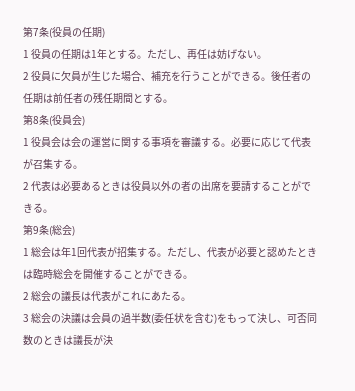第7条(役員の任期)
1 役員の任期は1年とする。ただし、再任は妨げない。
2 役員に欠員が生じた場合、補充を行うことができる。後任者の任期は前任者の残任期間とする。
第8条(役員会)
1 役員会は会の運営に関する事項を審議する。必要に応じて代表が召集する。
2 代表は必要あるときは役員以外の者の出席を要請することができる。
第9条(総会)
1 総会は年1回代表が招集する。ただし、代表が必要と認めたときは臨時総会を開催することができる。
2 総会の議長は代表がこれにあたる。
3 総会の決議は会員の過半数(委任状を含む)をもって決し、可否同数のときは議長が決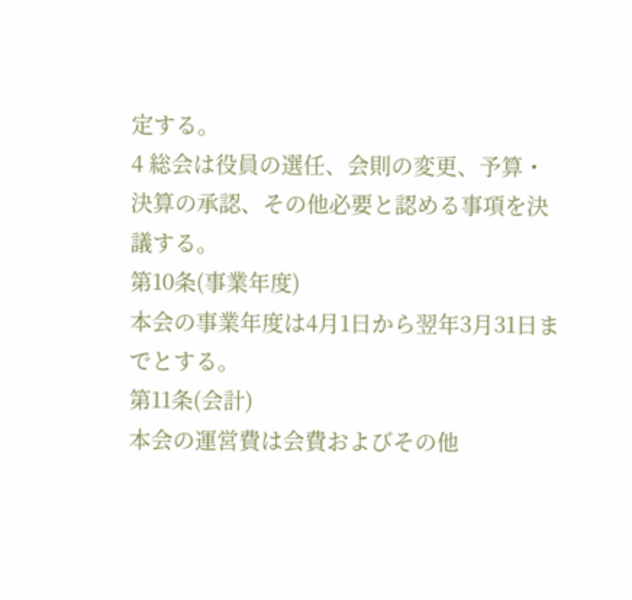定する。
4 総会は役員の選任、会則の変更、予算・決算の承認、その他必要と認める事項を決議する。
第10条(事業年度)
本会の事業年度は4月1日から翌年3月31日までとする。
第11条(会計)
本会の運営費は会費およびその他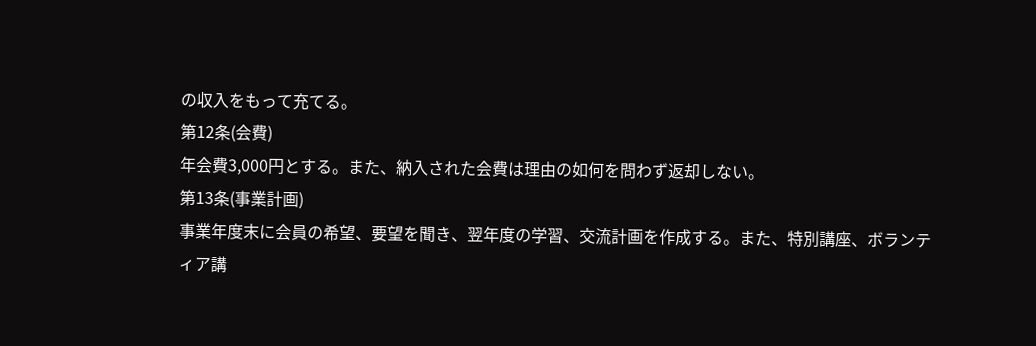の収入をもって充てる。
第12条(会費)
年会費3,000円とする。また、納入された会費は理由の如何を問わず返却しない。
第13条(事業計画)
事業年度末に会員の希望、要望を聞き、翌年度の学習、交流計画を作成する。また、特別講座、ボランティア講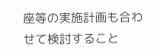座等の実施計画も合わせて検討すること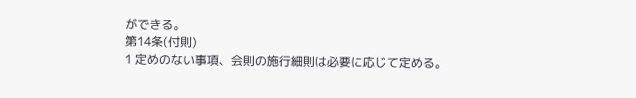ができる。
第14条(付則)
1 定めのない事項、会則の施行細則は必要に応じて定める。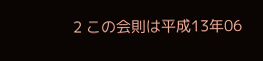2 この会則は平成13年06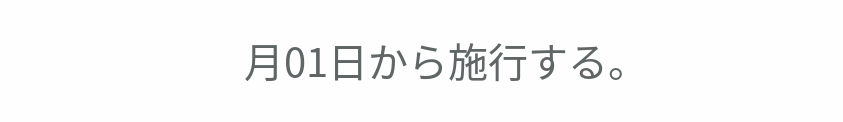月01日から施行する。